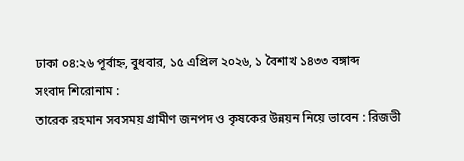ঢাকা ০৪:২৬ পূর্বাহ্ন, বুধবার, ১৫ এপ্রিল ২০২৬, ১ বৈশাখ ১৪৩৩ বঙ্গাব্দ
সংবাদ শিরোনাম :
তারেক রহমান সবসময় গ্রামীণ জনপদ ও কৃষকের উন্নয়ন নিয়ে ভাবেন : রিজভী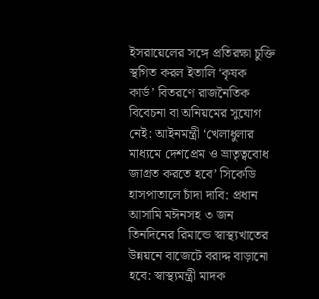ইসরায়েলের সঙ্গে প্রতিরক্ষা চুক্তি স্থগিত করল ইতালি ‘কৃষক কার্ড’ বিতরণে রাজনৈতিক বিবেচনা বা অনিয়মের সুযোগ নেই: আইনমন্ত্রী ‘খেলাধুলার মাধ্যমে দেশপ্রেম ও ভ্রাতৃত্ববোধ জাগ্রত করতে হবে’ সিকেডি হাসপাতালে চাঁদা দাবি: প্রধান আসামি মঈনসহ ৩ জন তিনদিনের রিমান্ডে স্বাস্থ্যখাতের উন্নয়নে বাজেটে বরাদ্দ বাড়ানো হবে: স্বাস্থ্যমন্ত্রী মাদক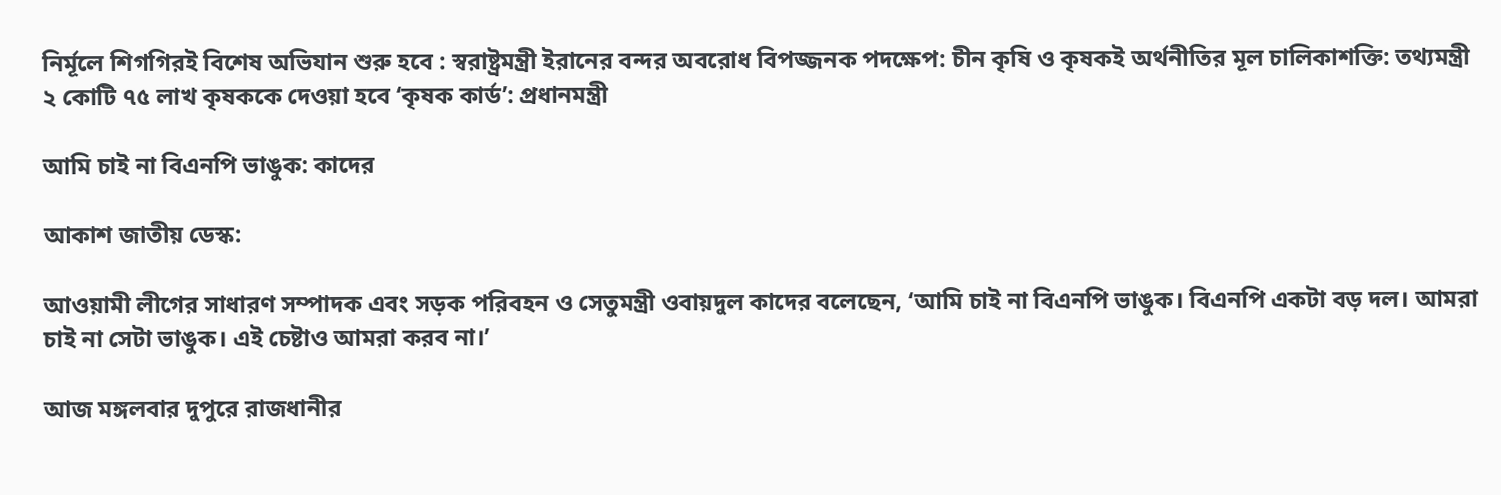নির্মূলে শিগগিরই বিশেষ অভিযান শুরু হবে : স্বরাষ্ট্রমন্ত্রী ইরানের বন্দর অবরোধ বিপজ্জনক পদক্ষেপ: চীন কৃষি ও কৃষকই অর্থনীতির মূল চালিকাশক্তি: তথ্যমন্ত্রী ২ কোটি ৭৫ লাখ কৃষককে দেওয়া হবে ‘কৃষক কার্ড’: প্রধানমন্ত্রী

আমি চাই না বিএনপি ভাঙুক: কাদের

আকাশ জাতীয় ডেস্ক:

আওয়ামী লীগের সাধারণ সম্পাদক এবং সড়ক পরিবহন ও সেতুমন্ত্রী ওবায়দুল কাদের বলেছেন, ‘আমি চাই না বিএনপি ভাঙুক। বিএনপি একটা বড় দল। আমরা চাই না সেটা ভাঙুক। এই চেষ্টাও আমরা করব না।’

আজ মঙ্গলবার দুপুরে রাজধানীর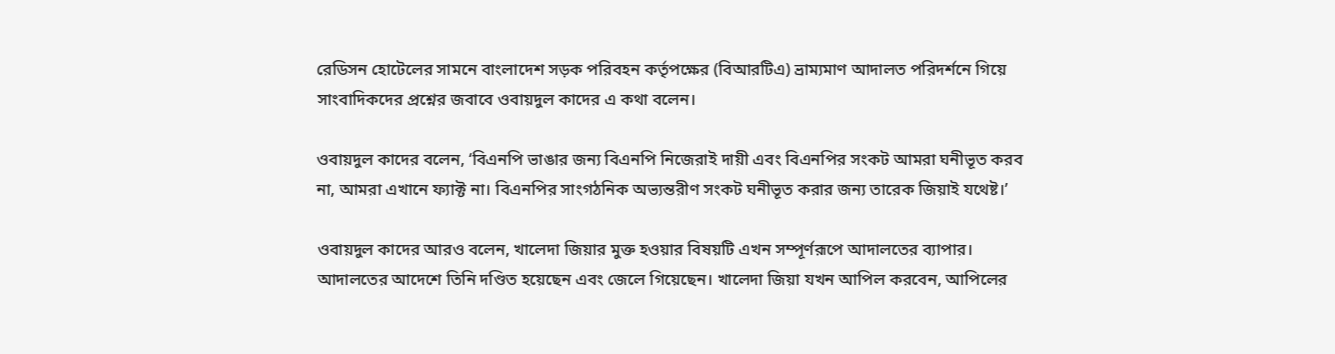রেডিসন হোটেলের সামনে বাংলাদেশ সড়ক পরিবহন কর্তৃপক্ষের (বিআরটিএ) ভ্রাম্যমাণ আদালত পরিদর্শনে গিয়ে সাংবাদিকদের প্রশ্নের জবাবে ওবায়দুল কাদের এ কথা বলেন।

ওবায়দুল কাদের বলেন, ‘বিএনপি ভাঙার জন্য বিএনপি নিজেরাই দায়ী এবং বিএনপির সংকট আমরা ঘনীভূত করব না, আমরা এখানে ফ্যাক্ট না। বিএনপির সাংগঠনিক অভ্যন্তরীণ সংকট ঘনীভূত করার জন্য তারেক জিয়াই যথেষ্ট।’

ওবায়দুল কাদের আরও বলেন, খালেদা জিয়ার মুক্ত হওয়ার বিষয়টি এখন সম্পূর্ণরূপে আদালতের ব্যাপার। আদালতের আদেশে তিনি দণ্ডিত হয়েছেন এবং জেলে গিয়েছেন। খালেদা জিয়া যখন আপিল করবেন, আপিলের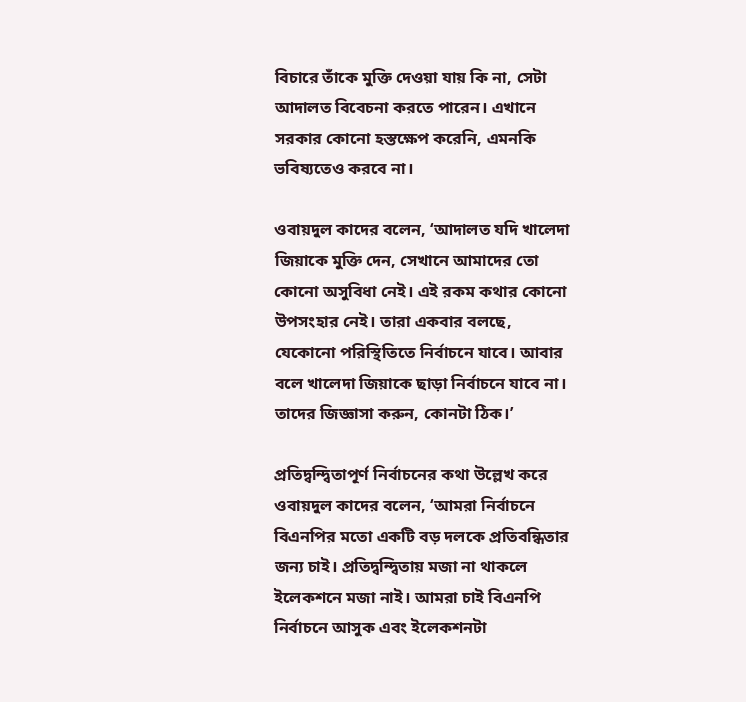বিচারে তাঁকে মুক্তি দেওয়া যায় কি না, সেটা আদালত বিবেচনা করতে পারেন। এখানে সরকার কোনো হস্তক্ষেপ করেনি, এমনকি ভবিষ্যতেও করবে না।

ওবায়দুল কাদের বলেন, ‘আদালত যদি খালেদা জিয়াকে মুক্তি দেন, সেখানে আমাদের তো কোনো অসুবিধা নেই। এই রকম কথার কোনো উপসংহার নেই। তারা একবার বলছে, যেকোনো পরিস্থিতিতে নির্বাচনে যাবে। আবার বলে খালেদা জিয়াকে ছাড়া নির্বাচনে যাবে না। তাদের জিজ্ঞাসা করুন, কোনটা ঠিক।’

প্রতিদ্বন্দ্বিতাপূর্ণ নির্বাচনের কথা উল্লেখ করে ওবায়দুল কাদের বলেন, ‘আমরা নির্বাচনে বিএনপির মতো একটি বড় দলকে প্রতিবন্ধিতার জন্য চাই। প্রতিদ্বন্দ্বিতায় মজা না থাকলে ইলেকশনে মজা নাই। আমরা চাই বিএনপি নির্বাচনে আসুক এবং ইলেকশনটা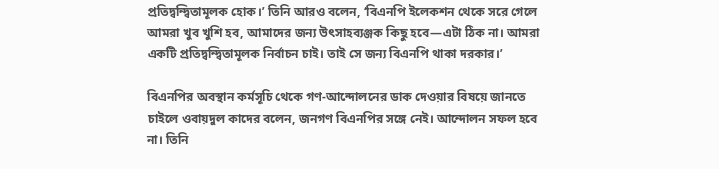প্রতিদ্বন্দ্বিতামূলক হোক।’ তিনি আরও বলেন, ‘বিএনপি ইলেকশন থেকে সরে গেলে আমরা খুব খুশি হব, আমাদের জন্য উৎসাহব্যঞ্জক কিছু হবে—এটা ঠিক না। আমরা একটি প্রতিদ্বন্দ্বিতামূলক নির্বাচন চাই। তাই সে জন্য বিএনপি থাকা দরকার।’

বিএনপির অবস্থান কর্মসূচি থেকে গণ-আন্দোলনের ডাক দেওয়ার বিষয়ে জানতে চাইলে ওবায়দুল কাদের বলেন, জনগণ বিএনপির সঙ্গে নেই। আন্দোলন সফল হবে না। তিনি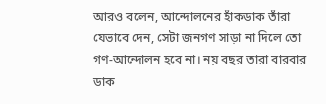আরও বলেন, আন্দোলনের হাঁকডাক তাঁরা যেভাবে দেন, সেটা জনগণ সাড়া না দিলে তো গণ-আন্দোলন হবে না। নয় বছর তারা বারবার ডাক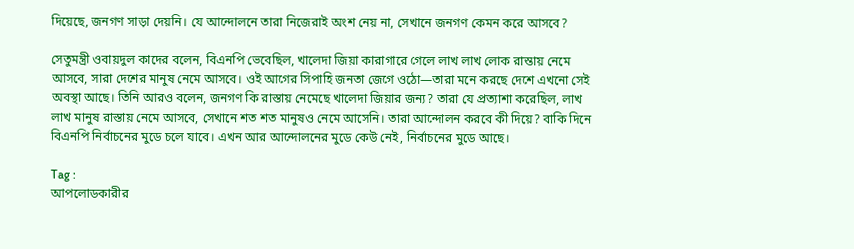দিয়েছে, জনগণ সাড়া দেয়নি। যে আন্দোলনে তারা নিজেরাই অংশ নেয় না, সেখানে জনগণ কেমন করে আসবে?

সেতুমন্ত্রী ওবায়দুল কাদের বলেন, বিএনপি ভেবেছিল, খালেদা জিয়া কারাগারে গেলে লাখ লাখ লোক রাস্তায় নেমে আসবে, সারা দেশের মানুষ নেমে আসবে। ওই আগের সিপাহি জনতা জেগে ওঠো—তারা মনে করছে দেশে এখনো সেই অবস্থা আছে। তিনি আরও বলেন, জনগণ কি রাস্তায় নেমেছে খালেদা জিয়ার জন্য? তারা যে প্রত্যাশা করেছিল, লাখ লাখ মানুষ রাস্তায় নেমে আসবে, সেখানে শত শত মানুষও নেমে আসেনি। তারা আন্দোলন করবে কী দিয়ে? বাকি দিনে বিএনপি নির্বাচনের মুডে চলে যাবে। এখন আর আন্দোলনের মুডে কেউ নেই, নির্বাচনের মুডে আছে।

Tag :
আপলোডকারীর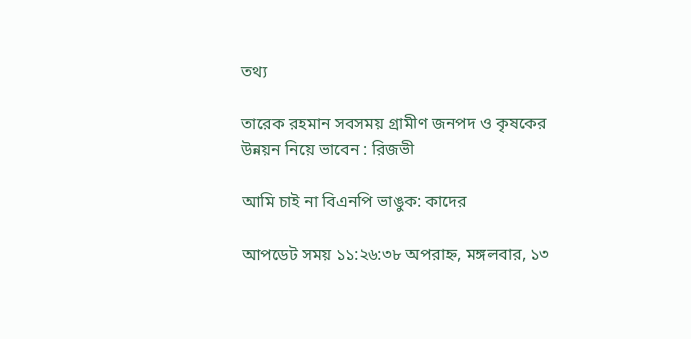তথ্য

তারেক রহমান সবসময় গ্রামীণ জনপদ ও কৃষকের উন্নয়ন নিয়ে ভাবেন : রিজভী

আমি চাই না বিএনপি ভাঙুক: কাদের

আপডেট সময় ১১:২৬:৩৮ অপরাহ্ন, মঙ্গলবার, ১৩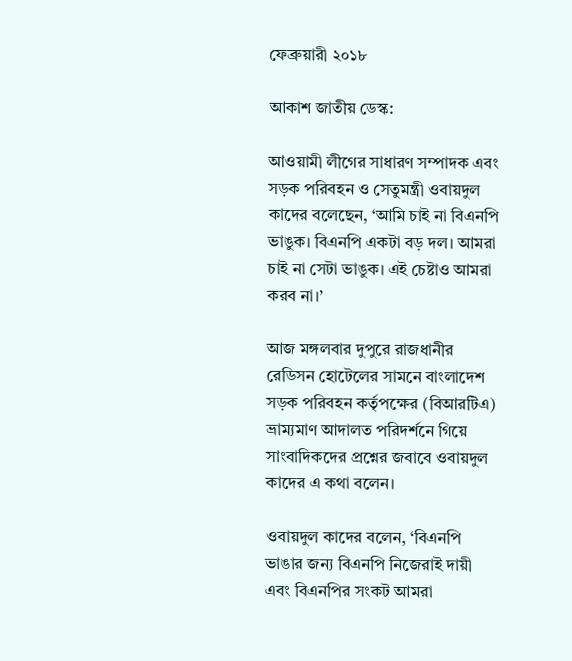ফেব্রুয়ারী ২০১৮

আকাশ জাতীয় ডেস্ক:

আওয়ামী লীগের সাধারণ সম্পাদক এবং সড়ক পরিবহন ও সেতুমন্ত্রী ওবায়দুল কাদের বলেছেন, ‘আমি চাই না বিএনপি ভাঙুক। বিএনপি একটা বড় দল। আমরা চাই না সেটা ভাঙুক। এই চেষ্টাও আমরা করব না।’

আজ মঙ্গলবার দুপুরে রাজধানীর রেডিসন হোটেলের সামনে বাংলাদেশ সড়ক পরিবহন কর্তৃপক্ষের (বিআরটিএ) ভ্রাম্যমাণ আদালত পরিদর্শনে গিয়ে সাংবাদিকদের প্রশ্নের জবাবে ওবায়দুল কাদের এ কথা বলেন।

ওবায়দুল কাদের বলেন, ‘বিএনপি ভাঙার জন্য বিএনপি নিজেরাই দায়ী এবং বিএনপির সংকট আমরা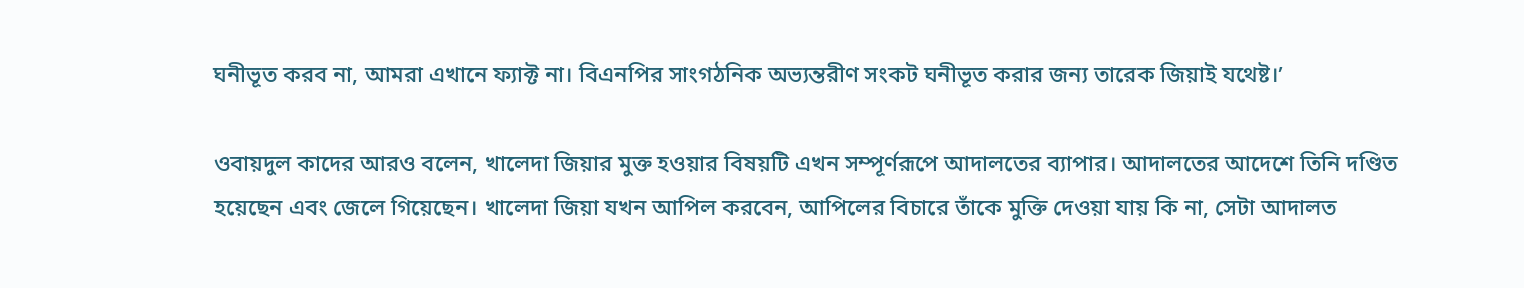ঘনীভূত করব না, আমরা এখানে ফ্যাক্ট না। বিএনপির সাংগঠনিক অভ্যন্তরীণ সংকট ঘনীভূত করার জন্য তারেক জিয়াই যথেষ্ট।’

ওবায়দুল কাদের আরও বলেন, খালেদা জিয়ার মুক্ত হওয়ার বিষয়টি এখন সম্পূর্ণরূপে আদালতের ব্যাপার। আদালতের আদেশে তিনি দণ্ডিত হয়েছেন এবং জেলে গিয়েছেন। খালেদা জিয়া যখন আপিল করবেন, আপিলের বিচারে তাঁকে মুক্তি দেওয়া যায় কি না, সেটা আদালত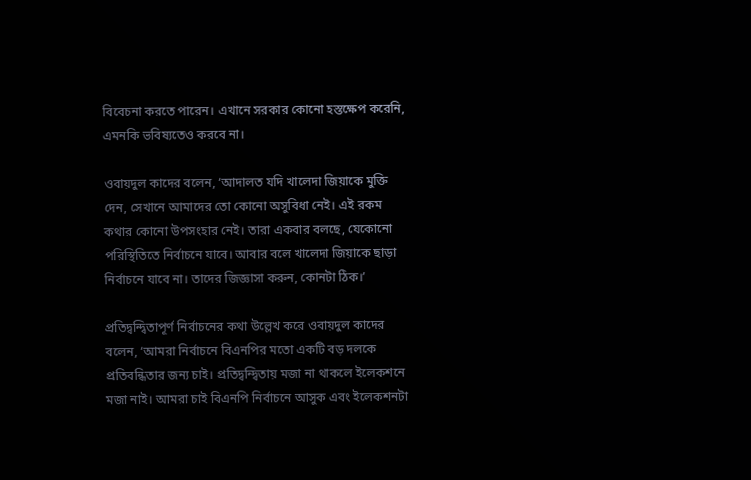বিবেচনা করতে পারেন। এখানে সরকার কোনো হস্তক্ষেপ করেনি, এমনকি ভবিষ্যতেও করবে না।

ওবায়দুল কাদের বলেন, ‘আদালত যদি খালেদা জিয়াকে মুক্তি দেন, সেখানে আমাদের তো কোনো অসুবিধা নেই। এই রকম কথার কোনো উপসংহার নেই। তারা একবার বলছে, যেকোনো পরিস্থিতিতে নির্বাচনে যাবে। আবার বলে খালেদা জিয়াকে ছাড়া নির্বাচনে যাবে না। তাদের জিজ্ঞাসা করুন, কোনটা ঠিক।’

প্রতিদ্বন্দ্বিতাপূর্ণ নির্বাচনের কথা উল্লেখ করে ওবায়দুল কাদের বলেন, ‘আমরা নির্বাচনে বিএনপির মতো একটি বড় দলকে প্রতিবন্ধিতার জন্য চাই। প্রতিদ্বন্দ্বিতায় মজা না থাকলে ইলেকশনে মজা নাই। আমরা চাই বিএনপি নির্বাচনে আসুক এবং ইলেকশনটা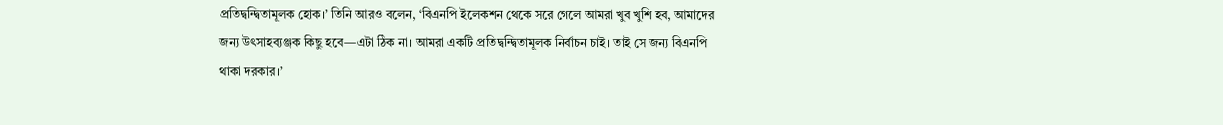প্রতিদ্বন্দ্বিতামূলক হোক।’ তিনি আরও বলেন, ‘বিএনপি ইলেকশন থেকে সরে গেলে আমরা খুব খুশি হব, আমাদের জন্য উৎসাহব্যঞ্জক কিছু হবে—এটা ঠিক না। আমরা একটি প্রতিদ্বন্দ্বিতামূলক নির্বাচন চাই। তাই সে জন্য বিএনপি থাকা দরকার।’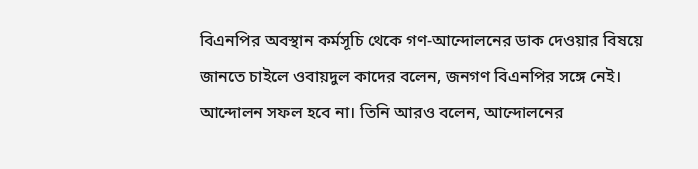বিএনপির অবস্থান কর্মসূচি থেকে গণ-আন্দোলনের ডাক দেওয়ার বিষয়ে জানতে চাইলে ওবায়দুল কাদের বলেন, জনগণ বিএনপির সঙ্গে নেই। আন্দোলন সফল হবে না। তিনি আরও বলেন, আন্দোলনের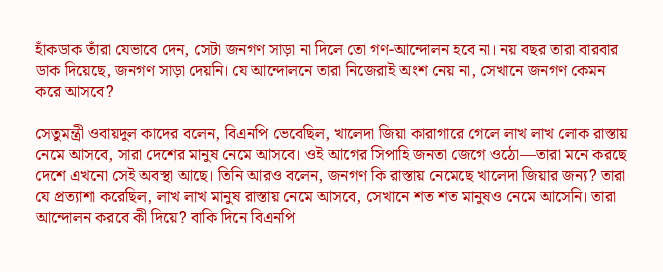হাঁকডাক তাঁরা যেভাবে দেন, সেটা জনগণ সাড়া না দিলে তো গণ-আন্দোলন হবে না। নয় বছর তারা বারবার ডাক দিয়েছে, জনগণ সাড়া দেয়নি। যে আন্দোলনে তারা নিজেরাই অংশ নেয় না, সেখানে জনগণ কেমন করে আসবে?

সেতুমন্ত্রী ওবায়দুল কাদের বলেন, বিএনপি ভেবেছিল, খালেদা জিয়া কারাগারে গেলে লাখ লাখ লোক রাস্তায় নেমে আসবে, সারা দেশের মানুষ নেমে আসবে। ওই আগের সিপাহি জনতা জেগে ওঠো—তারা মনে করছে দেশে এখনো সেই অবস্থা আছে। তিনি আরও বলেন, জনগণ কি রাস্তায় নেমেছে খালেদা জিয়ার জন্য? তারা যে প্রত্যাশা করেছিল, লাখ লাখ মানুষ রাস্তায় নেমে আসবে, সেখানে শত শত মানুষও নেমে আসেনি। তারা আন্দোলন করবে কী দিয়ে? বাকি দিনে বিএনপি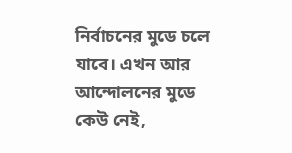নির্বাচনের মুডে চলে যাবে। এখন আর আন্দোলনের মুডে কেউ নেই,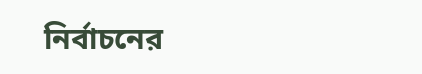নির্বাচনের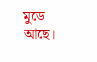মুডে আছে।